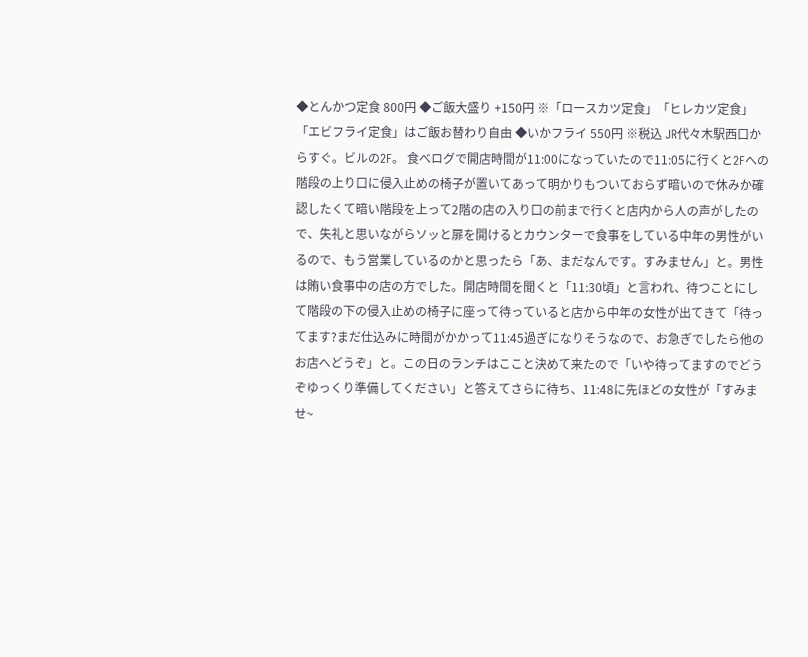◆とんかつ定食 800円 ◆ご飯大盛り +150円 ※「ロースカツ定食」「ヒレカツ定食」「エビフライ定食」はご飯お替わり自由 ◆いかフライ 550円 ※税込 JR代々木駅西口からすぐ。ビルの2F。 食べログで開店時間が11:00になっていたので11:05に行くと2Fへの階段の上り口に侵入止めの椅子が置いてあって明かりもついておらず暗いので休みか確認したくて暗い階段を上って2階の店の入り口の前まで行くと店内から人の声がしたので、失礼と思いながらソッと扉を開けるとカウンターで食事をしている中年の男性がいるので、もう営業しているのかと思ったら「あ、まだなんです。すみません」と。男性は賄い食事中の店の方でした。開店時間を聞くと「11:30頃」と言われ、待つことにして階段の下の侵入止めの椅子に座って待っていると店から中年の女性が出てきて「待ってます?まだ仕込みに時間がかかって11:45過ぎになりそうなので、お急ぎでしたら他のお店へどうぞ」と。この日のランチはここと決めて来たので「いや待ってますのでどうぞゆっくり準備してください」と答えてさらに待ち、11:48に先ほどの女性が「すみませ~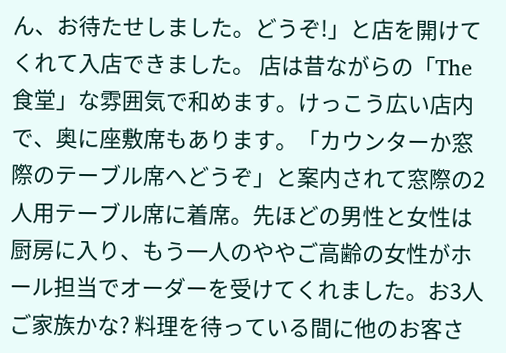ん、お待たせしました。どうぞ!」と店を開けてくれて入店できました。 店は昔ながらの「The 食堂」な雰囲気で和めます。けっこう広い店内で、奥に座敷席もあります。「カウンターか窓際のテーブル席へどうぞ」と案内されて窓際の2人用テーブル席に着席。先ほどの男性と女性は厨房に入り、もう一人のややご高齢の女性がホール担当でオーダーを受けてくれました。お3人ご家族かな? 料理を待っている間に他のお客さ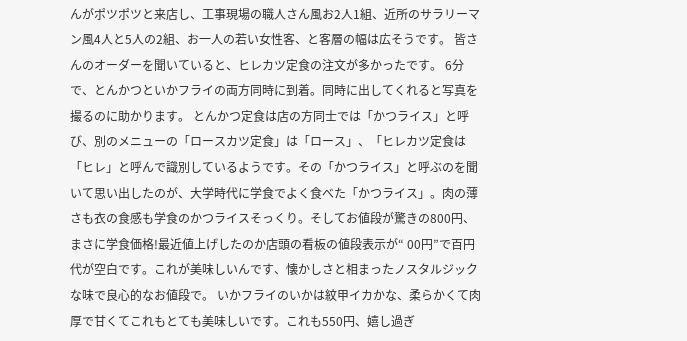んがポツポツと来店し、工事現場の職人さん風お2人1組、近所のサラリーマン風4人と5人の2組、お一人の若い女性客、と客層の幅は広そうです。 皆さんのオーダーを聞いていると、ヒレカツ定食の注文が多かったです。 6分で、とんかつといかフライの両方同時に到着。同時に出してくれると写真を撮るのに助かります。 とんかつ定食は店の方同士では「かつライス」と呼び、別のメニューの「ロースカツ定食」は「ロース」、「ヒレカツ定食は「ヒレ」と呼んで識別しているようです。その「かつライス」と呼ぶのを聞いて思い出したのが、大学時代に学食でよく食べた「かつライス」。肉の薄さも衣の食感も学食のかつライスそっくり。そしてお値段が驚きの800円、まさに学食価格!最近値上げしたのか店頭の看板の値段表示が“ 00円”で百円代が空白です。これが美味しいんです、懐かしさと相まったノスタルジックな味で良心的なお値段で。 いかフライのいかは紋甲イカかな、柔らかくて肉厚で甘くてこれもとても美味しいです。これも550円、嬉し過ぎ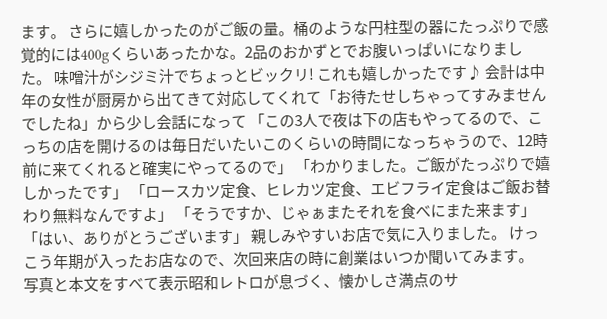ます。 さらに嬉しかったのがご飯の量。桶のような円柱型の器にたっぷりで感覚的には400gくらいあったかな。2品のおかずとでお腹いっぱいになりました。 味噌汁がシジミ汁でちょっとビックリ! これも嬉しかったです♪ 会計は中年の女性が厨房から出てきて対応してくれて「お待たせしちゃってすみませんでしたね」から少し会話になって 「この3人で夜は下の店もやってるので、こっちの店を開けるのは毎日だいたいこのくらいの時間になっちゃうので、12時前に来てくれると確実にやってるので」 「わかりました。ご飯がたっぷりで嬉しかったです」 「ロースカツ定食、ヒレカツ定食、エビフライ定食はご飯お替わり無料なんですよ」 「そうですか、じゃぁまたそれを食べにまた来ます」 「はい、ありがとうございます」 親しみやすいお店で気に入りました。 けっこう年期が入ったお店なので、次回来店の時に創業はいつか聞いてみます。
写真と本文をすべて表示昭和レトロが息づく、懐かしさ満点のサ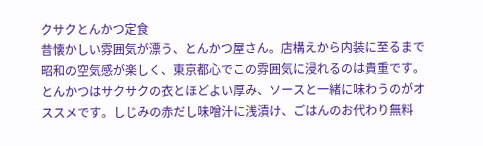クサクとんかつ定食
昔懐かしい雰囲気が漂う、とんかつ屋さん。店構えから内装に至るまで昭和の空気感が楽しく、東京都心でこの雰囲気に浸れるのは貴重です。とんかつはサクサクの衣とほどよい厚み、ソースと一緒に味わうのがオススメです。しじみの赤だし味噌汁に浅漬け、ごはんのお代わり無料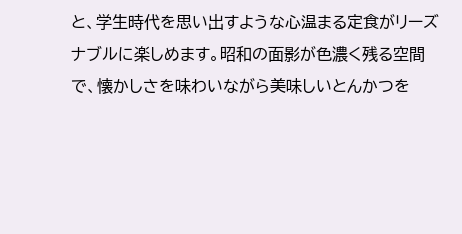と、学生時代を思い出すような心温まる定食がリーズナブルに楽しめます。昭和の面影が色濃く残る空間で、懐かしさを味わいながら美味しいとんかつを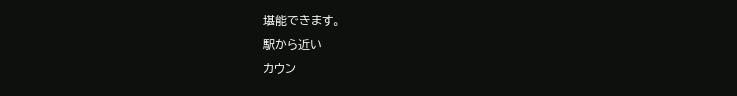堪能できます。
駅から近い
カウン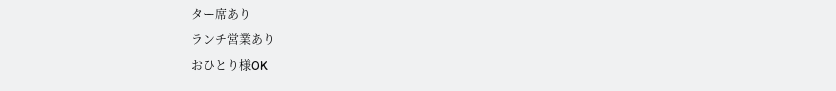ター席あり
ランチ営業あり
おひとり様OK